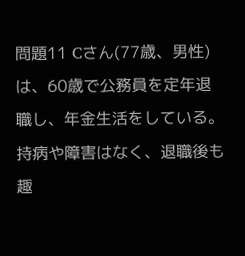問題11 Cさん(77歳、男性)は、60歳で公務員を定年退職し、年金生活をしている。持病や障害はなく、退職後も趣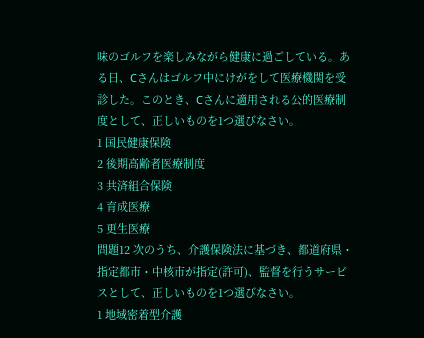味のゴルフを楽しみながら健康に過ごしている。ある日、Cさんはゴルフ中にけがをして医療機関を受診した。このとき、Cさんに適用される公的医療制度として、正しいものを1つ選びなさい。
1 国民健康保険
2 後期高齢者医療制度
3 共済組合保険
4 育成医療
5 更生医療
問題12 次のうち、介護保険法に基づき、都道府県・指定都市・中核市が指定(許可)、監督を行うサービスとして、正しいものを1つ選びなさい。
1 地域密着型介護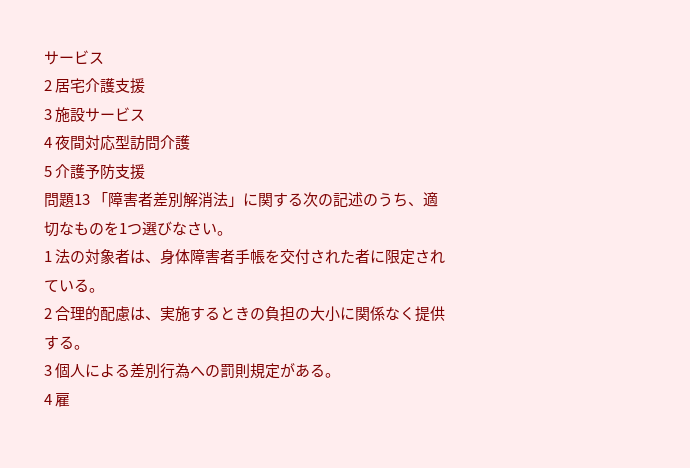サービス
2 居宅介護支援
3 施設サービス
4 夜間対応型訪問介護
5 介護予防支援
問題13 「障害者差別解消法」に関する次の記述のうち、適切なものを1つ選びなさい。
1 法の対象者は、身体障害者手帳を交付された者に限定されている。
2 合理的配慮は、実施するときの負担の大小に関係なく提供する。
3 個人による差別行為への罰則規定がある。
4 雇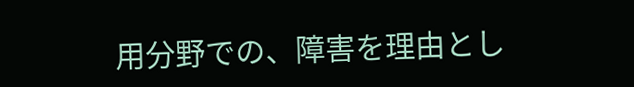用分野での、障害を理由とし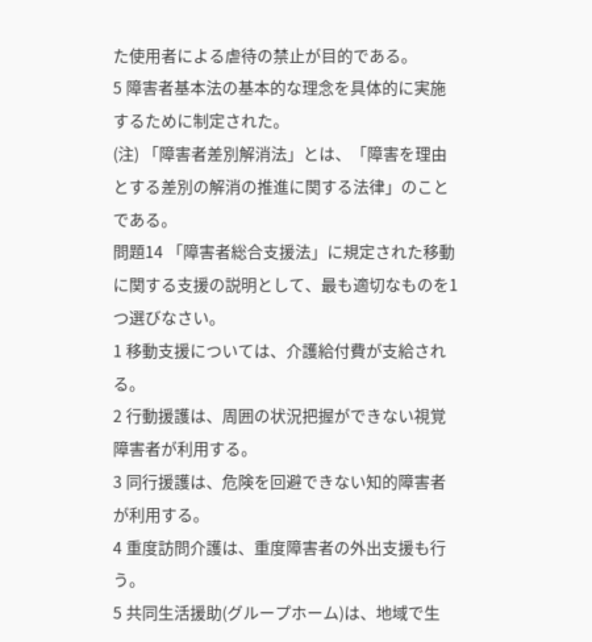た使用者による虐待の禁止が目的である。
5 障害者基本法の基本的な理念を具体的に実施するために制定された。
(注) 「障害者差別解消法」とは、「障害を理由とする差別の解消の推進に関する法律」のことである。
問題14 「障害者総合支援法」に規定された移動に関する支援の説明として、最も適切なものを1つ選びなさい。
1 移動支援については、介護給付費が支給される。
2 行動援護は、周囲の状況把握ができない視覚障害者が利用する。
3 同行援護は、危険を回避できない知的障害者が利用する。
4 重度訪問介護は、重度障害者の外出支援も行う。
5 共同生活援助(グループホーム)は、地域で生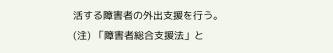活する障害者の外出支援を行う。
(注) 「障害者総合支援法」と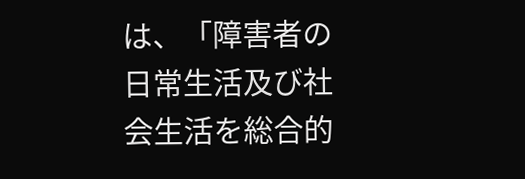は、「障害者の日常生活及び社会生活を総合的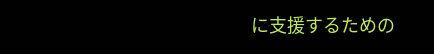に支援するための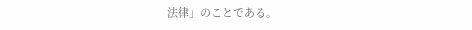法律」のことである。